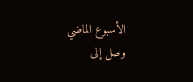الأسبوع الماضي وصل إلى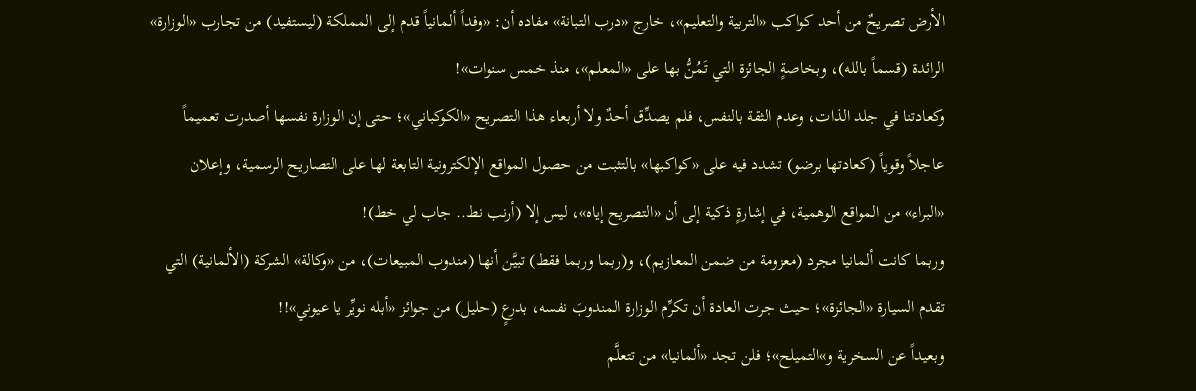الأرض تصريحٌ من أحد كواكب «التربية والتعليم»، خارج «درب التبانة» مفاده أن: «وفداً ألمانياً قدم إلى المملكة (ليستفيد) من تجارب «الوزارة» الرائدة (قسماً بالله)، وبخاصةٍ الجائزة التي تَمُنُّ بها على «المعلم»، منذ خمس سنوات»!
وكعادتنا في جلد الذات، وعدم الثقة بالنفس، فلم يصدِّق أحدٌ ولا أربعاء هذا التصريح «الكوكباني»؛ حتى إن الوزارة نفسها أصدرت تعميماً عاجلاً وقوياً (كعادتها برضو) تشدد فيه على «كواكبها» بالتثبت من حصول المواقع الإلكترونية التابعة لها على التصاريح الرسمية، وإعلان «البراء» من المواقع الوهمية، في إشارةٍ ذكية إلى أن «التصريح إياه»، ليس إلا (أرنب نط.. جاب لي خط)!
وربما كانت ألمانيا مجرد (معزومة من ضمن المعازيم)، و(ربما وربما فقط) تبيَّن أنها (مندوب المبيعات)، من «وكالة» الشركة (الألمانية) التي تقدم السيارة «الجائزة»؛ حيث جرت العادة أن تكرِّم الوزارة المندوبَ نفسه، بدرعٍ (حليل) من جوائز «أبله نويِّر يا عيوني»!!
وبعيداً عن السخرية و»التميلح»؛ فلن تجد «ألمانيا» من تتعلَّم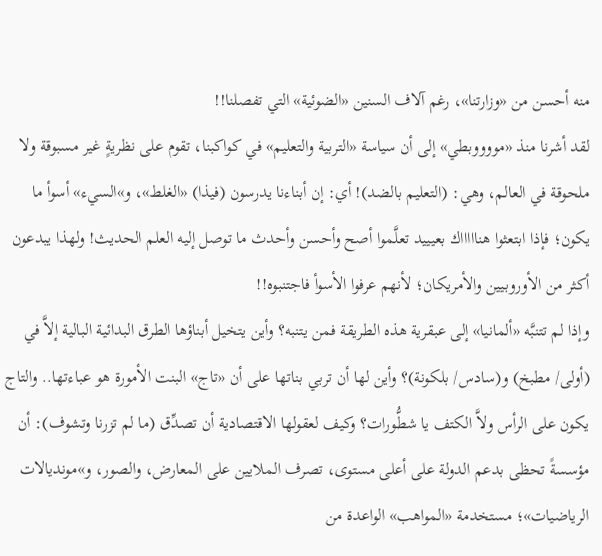منه أحسن من «وزارتنا»، رغم آلاف السنين «الضوئية» التي تفصلنا!!
لقد أشرنا منذ «مووووبطي» إلى أن سياسة «التربية والتعليم» في كواكبنا، تقوم على نظريةٍ غير مسبوقة ولا ملحوقة في العالم، وهي: (التعليم بالضد)! أي: إن أبناءنا يدرسون (فيذا) «الغلط»، و»السيء» أسوأ ما يكون؛ فإذا ابتعثوا هناااااك بعيييد تعلَّموا أصح وأحسن وأحدث ما توصل إليه العلم الحديث! ولهذا يبدعون أكثر من الأوروبيين والأمريكان؛ لأنهم عرفوا الأسوأ فاجتنبوه!!
وإذا لم تتنبَّه «ألمانيا» إلى عبقرية هذه الطريقة فمن يتنبه؟ وأين يتخيل أبناؤها الطرق البدائية البالية إلاَّ في (أولى/ مطبخ) و(سادس/ بلكونة)؟ وأين لها أن تربي بناتها على أن «تاج» البنت الأمورة هو عباءتها.. والتاج يكون على الرأس ولاَّ الكتف يا شطُّورات؟ وكيف لعقولها الاقتصادية أن تصدِّق (ما لم تزرنا وتشوف): أن مؤسسةً تحظى بدعم الدولة على أعلى مستوى، تصرف الملايين على المعارض، والصور، و»مونديالات الرياضيات»؛ مستخدمة «المواهب» الواعدة من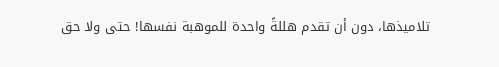تلاميذها، دون أن تقدم هللةً واحدة للموهبة نفسها! حتى ولا حق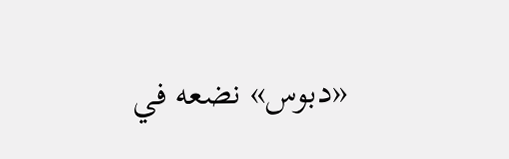«دبوس» نضعه في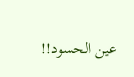عين الحسود!!